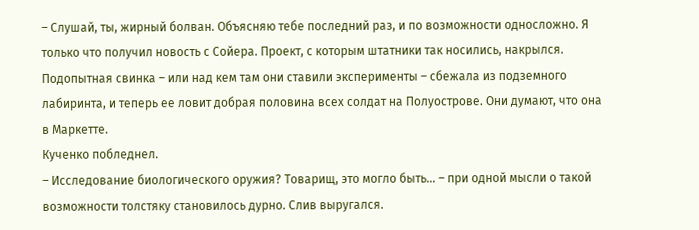– Слушай, ты, жирный болван. Объясняю тебе последний раз, и по возможности односложно. Я только что получил новость с Сойера. Проект, с которым штатники так носились, накрылся. Подопытная свинка – или над кем там они ставили эксперименты – сбежала из подземного лабиринта, и теперь ее ловит добрая половина всех солдат на Полуострове. Они думают, что она в Маркетте.
Кученко побледнел.
– Исследование биологического оружия? Товарищ, это могло быть… – при одной мысли о такой возможности толстяку становилось дурно. Слив выругался.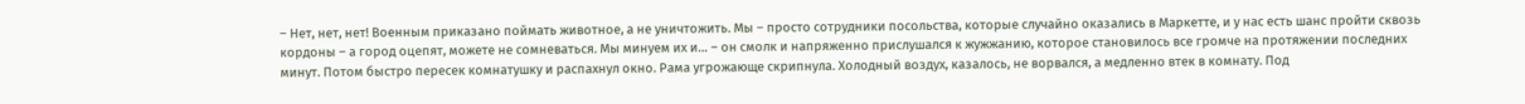– Нет, нет, нет! Военным приказано поймать животное, а не уничтожить. Мы – просто сотрудники посольства, которые случайно оказались в Маркетте, и у нас есть шанс пройти сквозь кордоны – а город оцепят, можете не сомневаться. Мы минуем их и… – он смолк и напряженно прислушался к жужжанию, которое становилось все громче на протяжении последних минут. Потом быстро пересек комнатушку и распахнул окно. Рама угрожающе скрипнула. Холодный воздух, казалось, не ворвался, а медленно втек в комнату. Под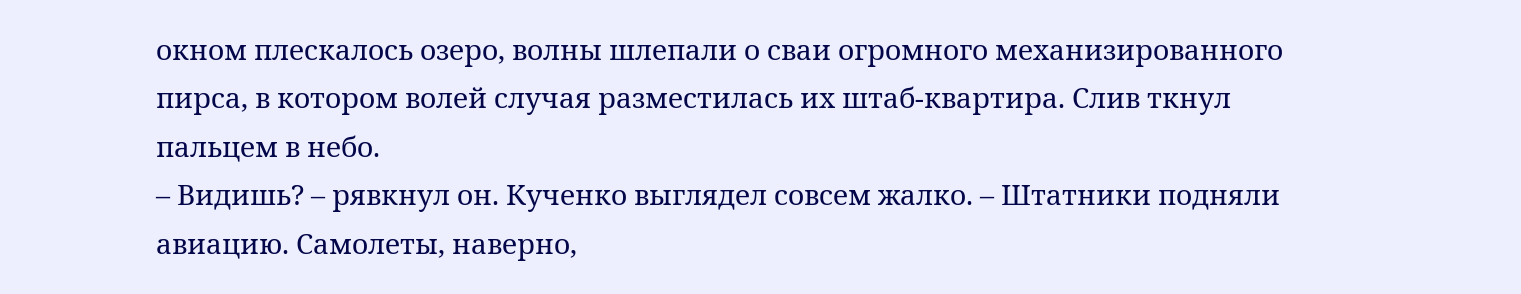окном плескалось озеро, волны шлепали о сваи огромного механизированного пирса, в котором волей случая разместилась их штаб-квартира. Слив ткнул пальцем в небо.
– Видишь? – рявкнул он. Кученко выглядел совсем жалко. – Штатники подняли авиацию. Самолеты, наверно,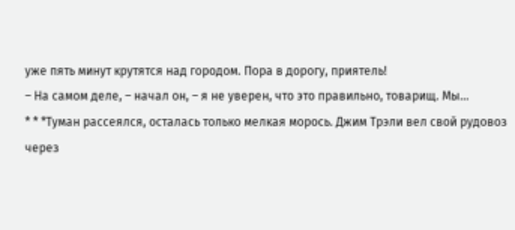уже пять минут крутятся над городом. Пора в дорогу, приятель!
– На самом деле, – начал он, – я не уверен, что это правильно, товарищ. Мы…
* * *Туман рассеялся, осталась только мелкая морось. Джим Трэли вел свой рудовоз через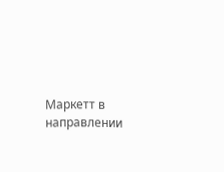Маркетт в направлении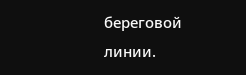береговой линии.